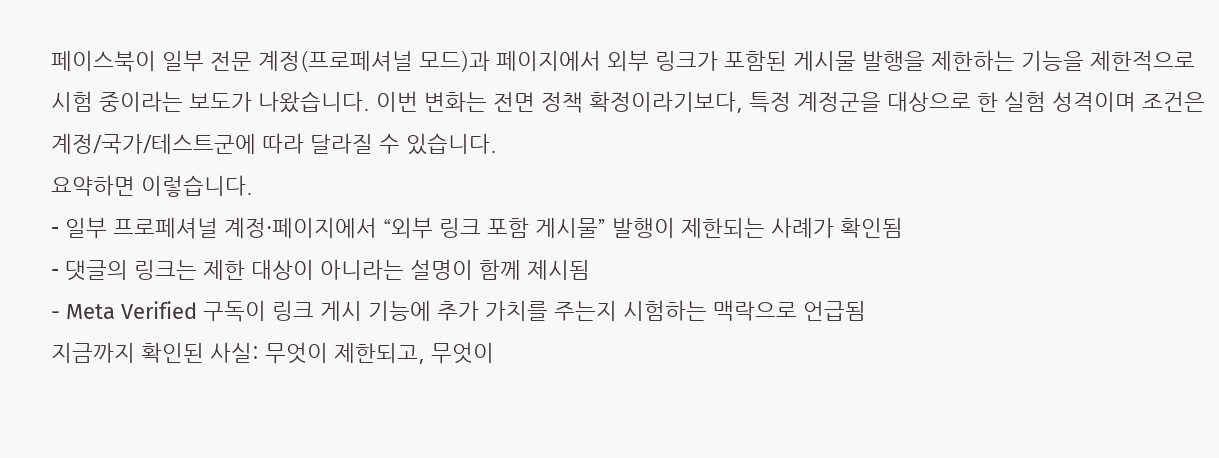페이스북이 일부 전문 계정(프로페셔널 모드)과 페이지에서 외부 링크가 포함된 게시물 발행을 제한하는 기능을 제한적으로 시험 중이라는 보도가 나왔습니다. 이번 변화는 전면 정책 확정이라기보다, 특정 계정군을 대상으로 한 실험 성격이며 조건은 계정/국가/테스트군에 따라 달라질 수 있습니다.
요약하면 이렇습니다.
- 일부 프로페셔널 계정·페이지에서 “외부 링크 포함 게시물” 발행이 제한되는 사례가 확인됨
- 댓글의 링크는 제한 대상이 아니라는 설명이 함께 제시됨
- Meta Verified 구독이 링크 게시 기능에 추가 가치를 주는지 시험하는 맥락으로 언급됨
지금까지 확인된 사실: 무엇이 제한되고, 무엇이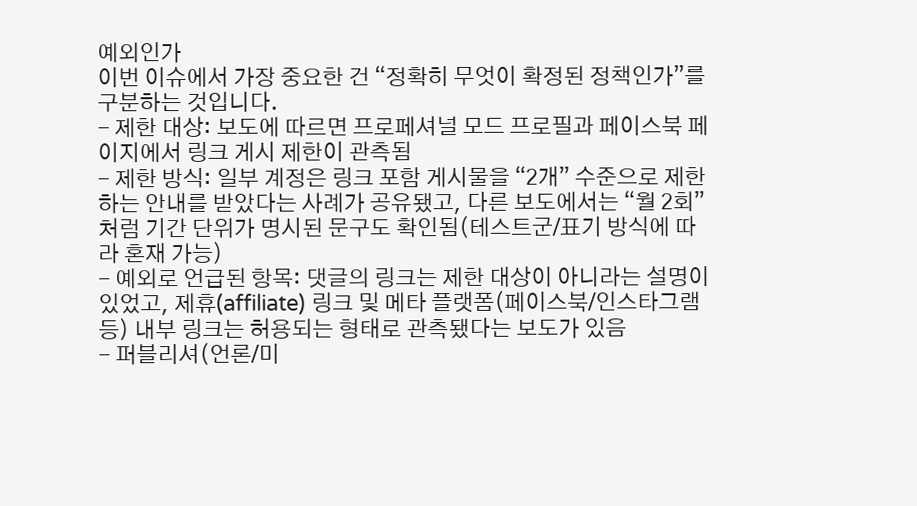예외인가
이번 이슈에서 가장 중요한 건 “정확히 무엇이 확정된 정책인가”를 구분하는 것입니다.
- 제한 대상: 보도에 따르면 프로페셔널 모드 프로필과 페이스북 페이지에서 링크 게시 제한이 관측됨
- 제한 방식: 일부 계정은 링크 포함 게시물을 “2개” 수준으로 제한하는 안내를 받았다는 사례가 공유됐고, 다른 보도에서는 “월 2회”처럼 기간 단위가 명시된 문구도 확인됨(테스트군/표기 방식에 따라 혼재 가능)
- 예외로 언급된 항목: 댓글의 링크는 제한 대상이 아니라는 설명이 있었고, 제휴(affiliate) 링크 및 메타 플랫폼(페이스북/인스타그램 등) 내부 링크는 허용되는 형태로 관측됐다는 보도가 있음
- 퍼블리셔(언론/미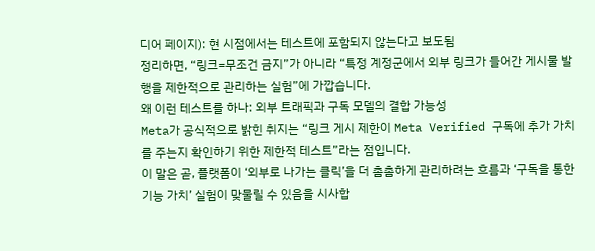디어 페이지): 현 시점에서는 테스트에 포함되지 않는다고 보도됨
정리하면, “링크=무조건 금지”가 아니라 “특정 계정군에서 외부 링크가 들어간 게시물 발행을 제한적으로 관리하는 실험”에 가깝습니다.
왜 이런 테스트를 하나: 외부 트래픽과 구독 모델의 결합 가능성
Meta가 공식적으로 밝힌 취지는 “링크 게시 제한이 Meta Verified 구독에 추가 가치를 주는지 확인하기 위한 제한적 테스트”라는 점입니다.
이 말은 곧, 플랫폼이 ‘외부로 나가는 클릭’을 더 촘촘하게 관리하려는 흐름과 ‘구독을 통한 기능 가치’ 실험이 맞물릴 수 있음을 시사합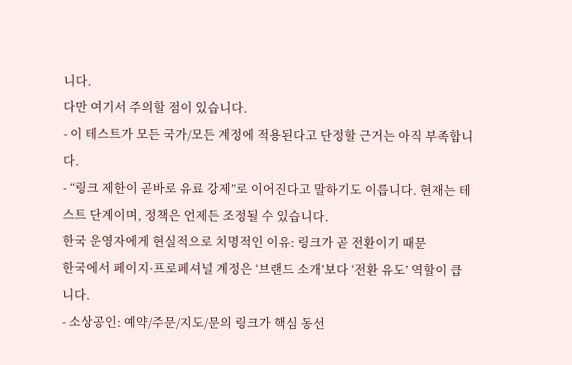니다.
다만 여기서 주의할 점이 있습니다.
- 이 테스트가 모든 국가/모든 계정에 적용된다고 단정할 근거는 아직 부족합니다.
- “링크 제한이 곧바로 유료 강제”로 이어진다고 말하기도 이릅니다. 현재는 테스트 단계이며, 정책은 언제든 조정될 수 있습니다.
한국 운영자에게 현실적으로 치명적인 이유: 링크가 곧 전환이기 때문
한국에서 페이지·프로페셔널 계정은 ‘브랜드 소개’보다 ‘전환 유도’ 역할이 큽니다.
- 소상공인: 예약/주문/지도/문의 링크가 핵심 동선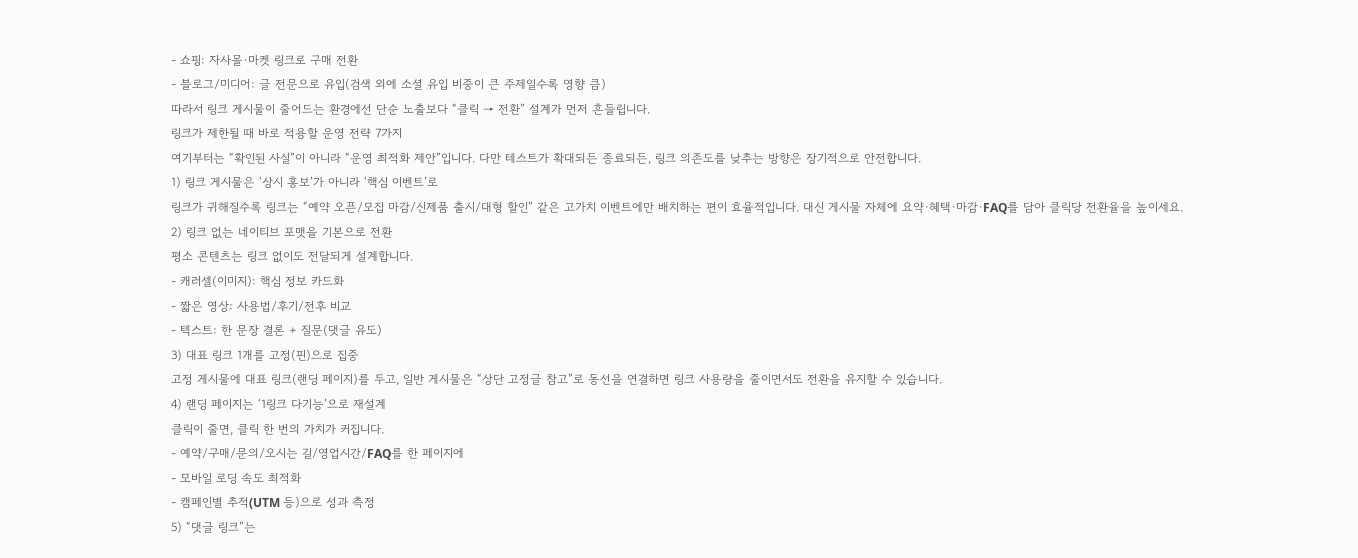- 쇼핑: 자사몰·마켓 링크로 구매 전환
- 블로그/미디어: 글 전문으로 유입(검색 외에 소셜 유입 비중이 큰 주제일수록 영향 큼)
따라서 링크 게시물이 줄어드는 환경에선 단순 노출보다 “클릭 → 전환” 설계가 먼저 흔들립니다.
링크가 제한될 때 바로 적용할 운영 전략 7가지
여기부터는 “확인된 사실”이 아니라 “운영 최적화 제안”입니다. 다만 테스트가 확대되든 종료되든, 링크 의존도를 낮추는 방향은 장기적으로 안전합니다.
1) 링크 게시물은 ‘상시 홍보’가 아니라 ‘핵심 이벤트’로
링크가 귀해질수록 링크는 “예약 오픈/모집 마감/신제품 출시/대형 할인” 같은 고가치 이벤트에만 배치하는 편이 효율적입니다. 대신 게시물 자체에 요약·혜택·마감·FAQ를 담아 클릭당 전환율을 높이세요.
2) 링크 없는 네이티브 포맷을 기본으로 전환
평소 콘텐츠는 링크 없이도 전달되게 설계합니다.
- 캐러셀(이미지): 핵심 정보 카드화
- 짧은 영상: 사용법/후기/전후 비교
- 텍스트: 한 문장 결론 + 질문(댓글 유도)
3) 대표 링크 1개를 고정(핀)으로 집중
고정 게시물에 대표 링크(랜딩 페이지)를 두고, 일반 게시물은 “상단 고정글 참고”로 동선을 연결하면 링크 사용량을 줄이면서도 전환을 유지할 수 있습니다.
4) 랜딩 페이지는 ‘1링크 다기능’으로 재설계
클릭이 줄면, 클릭 한 번의 가치가 커집니다.
- 예약/구매/문의/오시는 길/영업시간/FAQ를 한 페이지에
- 모바일 로딩 속도 최적화
- 캠페인별 추적(UTM 등)으로 성과 측정
5) “댓글 링크”는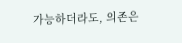가능하더라도, 의존은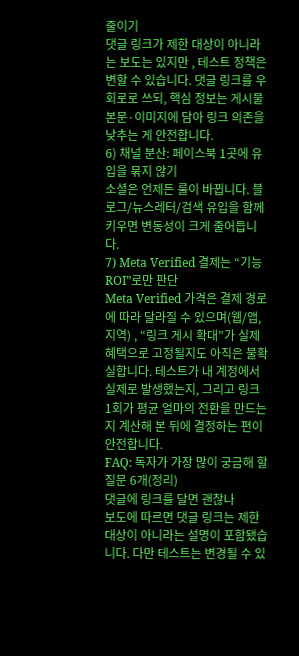줄이기
댓글 링크가 제한 대상이 아니라는 보도는 있지만 , 테스트 정책은 변할 수 있습니다. 댓글 링크를 우회로로 쓰되, 핵심 정보는 게시물 본문·이미지에 담아 링크 의존을 낮추는 게 안전합니다.
6) 채널 분산: 페이스북 1곳에 유입을 묶지 않기
소셜은 언제든 룰이 바뀝니다. 블로그/뉴스레터/검색 유입을 함께 키우면 변동성이 크게 줄어듭니다.
7) Meta Verified 결제는 “기능 ROI”로만 판단
Meta Verified 가격은 결제 경로에 따라 달라질 수 있으며(웹/앱, 지역) , “링크 게시 확대”가 실제 혜택으로 고정될지도 아직은 불확실합니다. 테스트가 내 계정에서 실제로 발생했는지, 그리고 링크 1회가 평균 얼마의 전환을 만드는지 계산해 본 뒤에 결정하는 편이 안전합니다.
FAQ: 독자가 가장 많이 궁금해 할 질문 6개(정리)
댓글에 링크를 달면 괜찮나
보도에 따르면 댓글 링크는 제한 대상이 아니라는 설명이 포함됐습니다. 다만 테스트는 변경될 수 있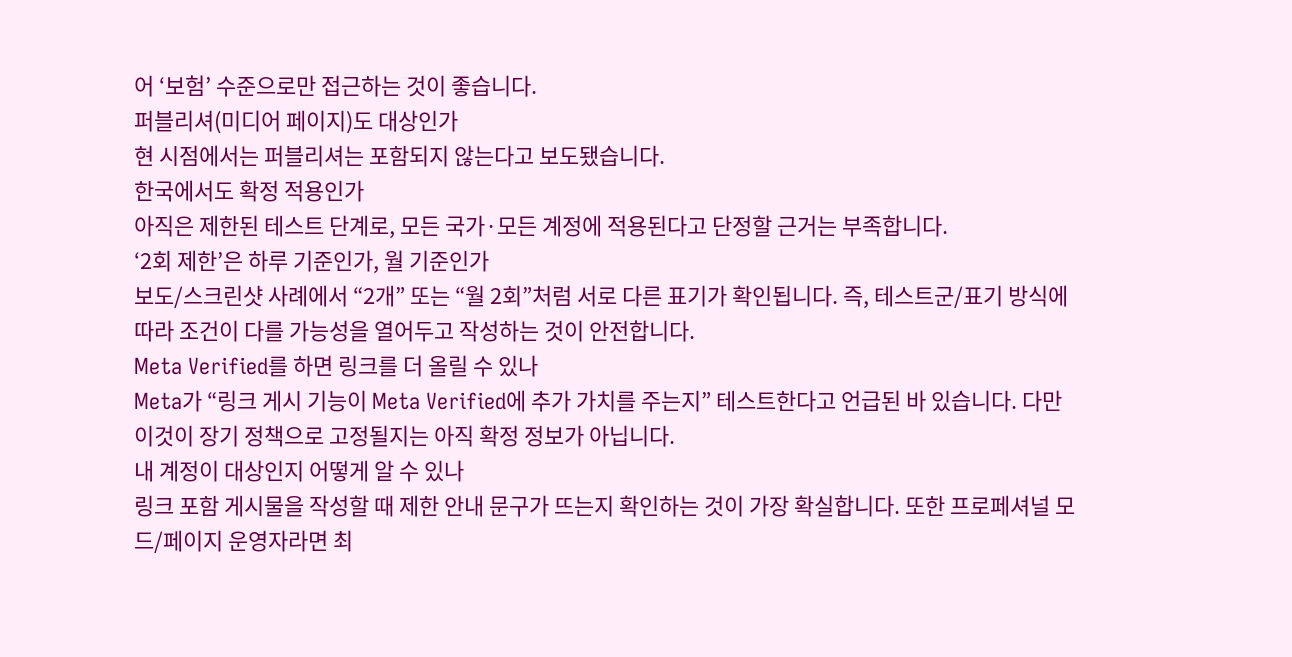어 ‘보험’ 수준으로만 접근하는 것이 좋습니다.
퍼블리셔(미디어 페이지)도 대상인가
현 시점에서는 퍼블리셔는 포함되지 않는다고 보도됐습니다.
한국에서도 확정 적용인가
아직은 제한된 테스트 단계로, 모든 국가·모든 계정에 적용된다고 단정할 근거는 부족합니다.
‘2회 제한’은 하루 기준인가, 월 기준인가
보도/스크린샷 사례에서 “2개” 또는 “월 2회”처럼 서로 다른 표기가 확인됩니다. 즉, 테스트군/표기 방식에 따라 조건이 다를 가능성을 열어두고 작성하는 것이 안전합니다.
Meta Verified를 하면 링크를 더 올릴 수 있나
Meta가 “링크 게시 기능이 Meta Verified에 추가 가치를 주는지” 테스트한다고 언급된 바 있습니다. 다만 이것이 장기 정책으로 고정될지는 아직 확정 정보가 아닙니다.
내 계정이 대상인지 어떻게 알 수 있나
링크 포함 게시물을 작성할 때 제한 안내 문구가 뜨는지 확인하는 것이 가장 확실합니다. 또한 프로페셔널 모드/페이지 운영자라면 최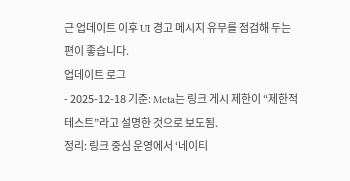근 업데이트 이후 UI 경고 메시지 유무를 점검해 두는 편이 좋습니다.
업데이트 로그
- 2025-12-18 기준: Meta는 링크 게시 제한이 “제한적 테스트”라고 설명한 것으로 보도됨.
정리: 링크 중심 운영에서 ‘네이티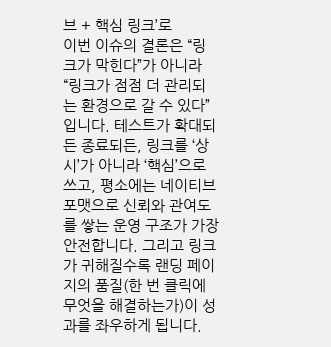브 + 핵심 링크’로
이번 이슈의 결론은 “링크가 막힌다”가 아니라 “링크가 점점 더 관리되는 환경으로 갈 수 있다”입니다. 테스트가 확대되든 종료되든, 링크를 ‘상시’가 아니라 ‘핵심’으로 쓰고, 평소에는 네이티브 포맷으로 신뢰와 관여도를 쌓는 운영 구조가 가장 안전합니다. 그리고 링크가 귀해질수록 랜딩 페이지의 품질(한 번 클릭에 무엇을 해결하는가)이 성과를 좌우하게 됩니다.